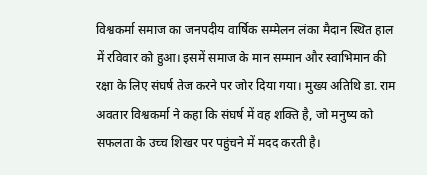विश्वकर्मा समाज का जनपदीय वार्षिक सम्मेलन लंका मैदान स्थित हाल में रविवार को हुआ। इसमें समाज के मान सम्मान और स्वाभिमान की रक्षा के लिए संघर्ष तेज करने पर जोर दिया गया। मुख्य अतिथि डा. राम अवतार विश्वकर्मा ने कहा कि संघर्ष में वह शक्ति है, जो मनुष्य को सफलता के उच्च शिखर पर पहुंचने में मदद करती है।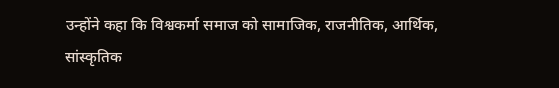उन्होंने कहा कि विश्वकर्मा समाज को सामाजिक, राजनीतिक, आर्थिक, सांस्कृतिक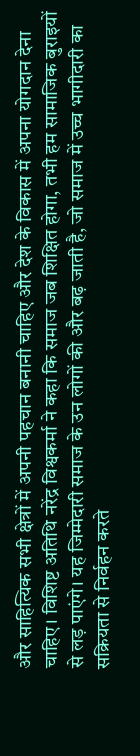और साहित्यिक सभी क्षेत्रों में अपनी पहचान बनानी चाहिए और देश के विकास में अपना योगदान देना चाहिए। विशिष्ट अतिथि नरेंद्र विश्वकर्मा ने कहा कि समाज जब शिक्षित होगा, तभी हम सामाजिक बुराइयों से लड़ पाएंगे। यह जिम्मेदारी समाज के उन लोगों की और बढ़ जाती है, जो समाज में उच्च भागीदारी का सक्रियता से निर्वहन करते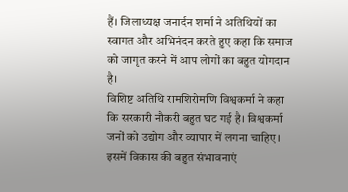हैं। जिलाध्यक्ष जनार्दन शर्मा ने अतिथियों का स्वागत और अभिनंदन करते हुए कहा कि समाज को जागृत करने में आप लोगों का बहुत योगदान है।
विशिष्ट अतिथि रामशिरोमणि विश्वकर्मा ने कहा कि सरकारी नौकरी बहुत घट गई है। विश्वकर्मा जनों को उद्योग और व्यापार में लगना चाहिए। इसमें विकास की बहुत संभावनाएं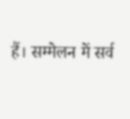हैं। सम्मेलन में सर्व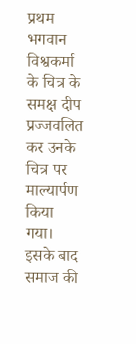प्रथम भगवान विश्वकर्मा के चित्र के समक्ष दीप प्रज्जवलित कर उनके चित्र पर माल्यार्पण किया गया। इसके बाद समाज की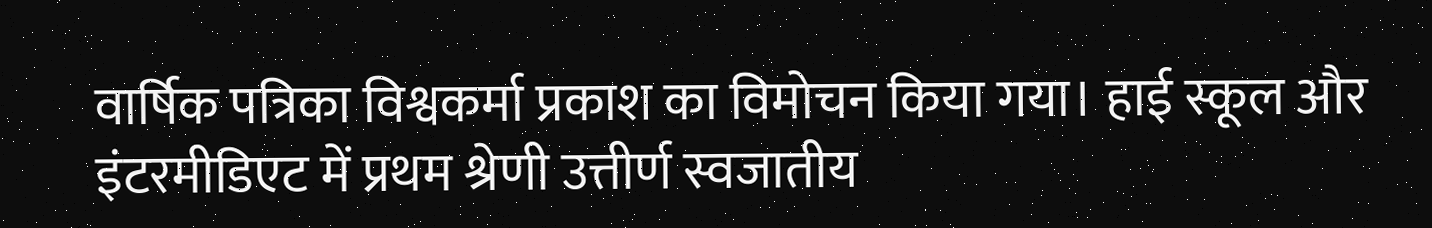वार्षिक पत्रिका विश्वकर्मा प्रकाश का विमोचन किया गया। हाई स्कूल और इंटरमीडिएट में प्रथम श्रेणी उत्तीर्ण स्वजातीय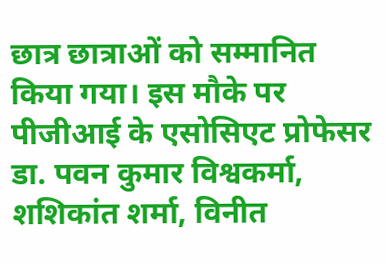छात्र छात्राओं को सम्मानित किया गया। इस मौके पर पीजीआई के एसोसिएट प्रोफेसर डा. पवन कुमार विश्वकर्मा, शशिकांत शर्मा, विनीत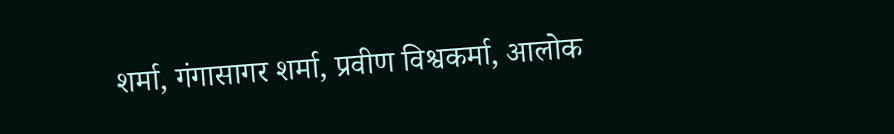शर्मा, गंगासागर शर्मा, प्रवीण विश्वकर्मा, आलोक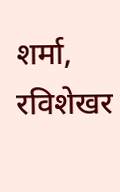शर्मा, रविशेखर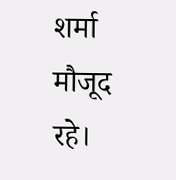शर्मा मौजूद रहे।